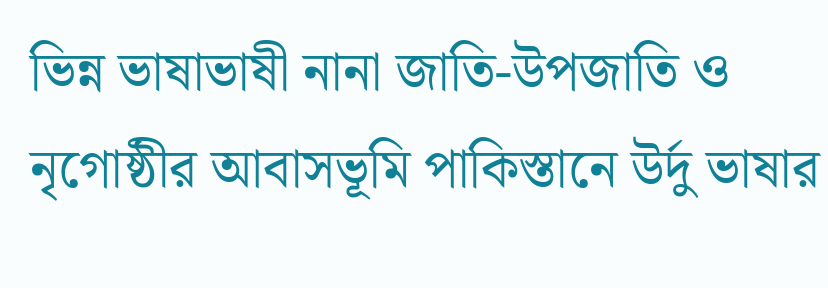ভিন্ন ভাষাভাষী নানা জাতি-উপজাতি ও নৃগোষ্ঠীর আবাসভূমি পাকিস্তানে উর্দু ভাষার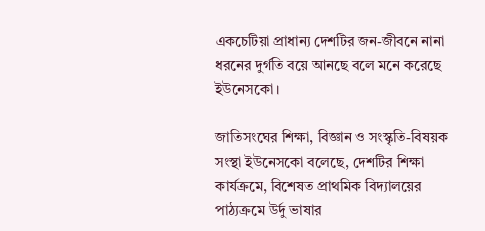একচেটিয়া প্রাধান্য দেশটির জন-জীবনে নানা ধরনের দুর্গতি বয়ে আনছে বলে মনে করেছে ইউনেসকো।

জাতিসংঘের শিক্ষা, বিজ্ঞান ও সংস্কৃতি-বিষয়ক সংস্থা ইউনেসকো বলেছে, দেশটির শিক্ষা কার্যক্রমে, বিশেষত প্রাথমিক বিদ্যালয়ের পাঠ্যক্রমে উর্দু ভাষার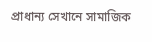প্রাধান্য সেখানে সামাজিক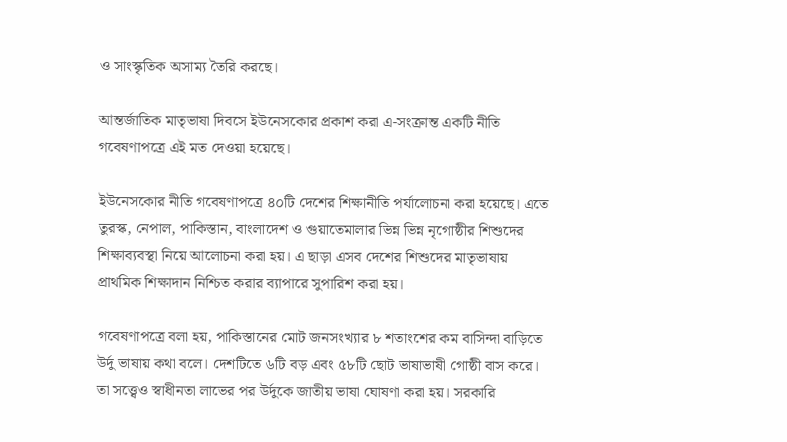ও সাংস্কৃতিক অসাম্য তৈরি করছে।

আন্তর্জাতিক মাতৃভাষা দিবসে ইউনেসকোর প্রকাশ করা এ-সংক্রান্ত একটি নীতি গবেষণাপত্রে এই মত দেওয়া হয়েছে।

ইউনেসকোর নীতি গবেষণাপত্রে ৪০টি দেশের শিক্ষানীতি পর্যালোচনা করা হয়েছে। এতে তুরস্ক, নেপাল, পাকিস্তান, বাংলাদেশ ও গুয়াতেমালার ভিন্ন ভিন্ন নৃগোষ্ঠীর শিশুদের শিক্ষাব্যবস্থা নিয়ে আলোচনা করা হয়। এ ছাড়া এসব দেশের শিশুদের মাতৃভাষায় প্রাথমিক শিক্ষাদান নিশ্চিত করার ব্যাপারে সুপারিশ করা হয়।

গবেষণাপত্রে বলা হয়, পাকিস্তানের মোট জনসংখ্যার ৮ শতাংশের কম বাসিন্দা বাড়িতে উর্দু ভাষায় কথা বলে। দেশটিতে ৬টি বড় এবং ৫৮টি ছোট ভাষাভাষী গোষ্ঠী বাস করে। তা সত্ত্বেও স্বাধীনতা লাভের পর উর্দুকে জাতীয় ভাষা ঘোষণা করা হয়। সরকারি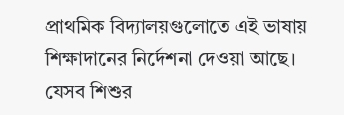প্রাথমিক বিদ্যালয়গুলোতে এই ভাষায় শিক্ষাদানের নির্দেশনা দেওয়া আছে। যেসব শিশুর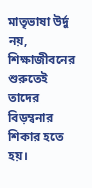মাতৃভাষা উর্দু নয়, শিক্ষাজীবনের শুরুতেই তাদের বিড়ম্বনার শিকার হতে হয়।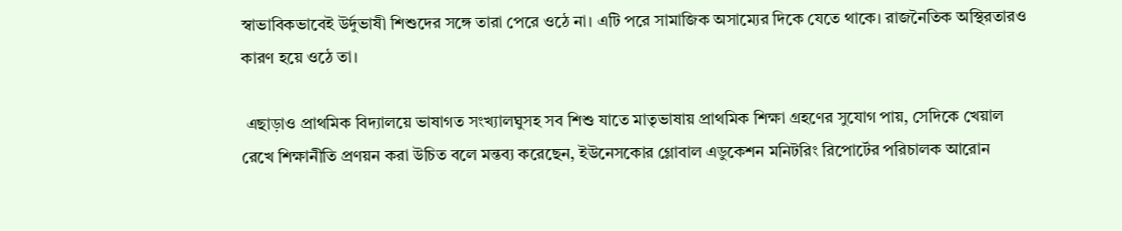স্বাভাবিকভাবেই উর্দুভাষী শিশুদের সঙ্গে তারা পেরে ওঠে না। এটি পরে সামাজিক অসাম্যের দিকে যেতে থাকে। রাজনৈতিক অস্থিরতারও কারণ হয়ে ওঠে তা।

 এছাড়াও প্রাথমিক বিদ্যালয়ে ভাষাগত সংখ্যালঘুসহ সব শিশু যাতে মাতৃভাষায় প্রাথমিক শিক্ষা গ্রহণের সুযোগ পায়, সেদিকে খেয়াল রেখে শিক্ষানীতি প্রণয়ন করা উচিত বলে মন্তব্য করেছেন, ইউনেসকোর গ্লোবাল এডুকেশন মনিটরিং রিপোর্টের পরিচালক আরোন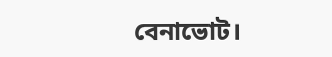বেনাভোট।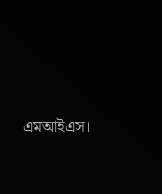এমআইএস।